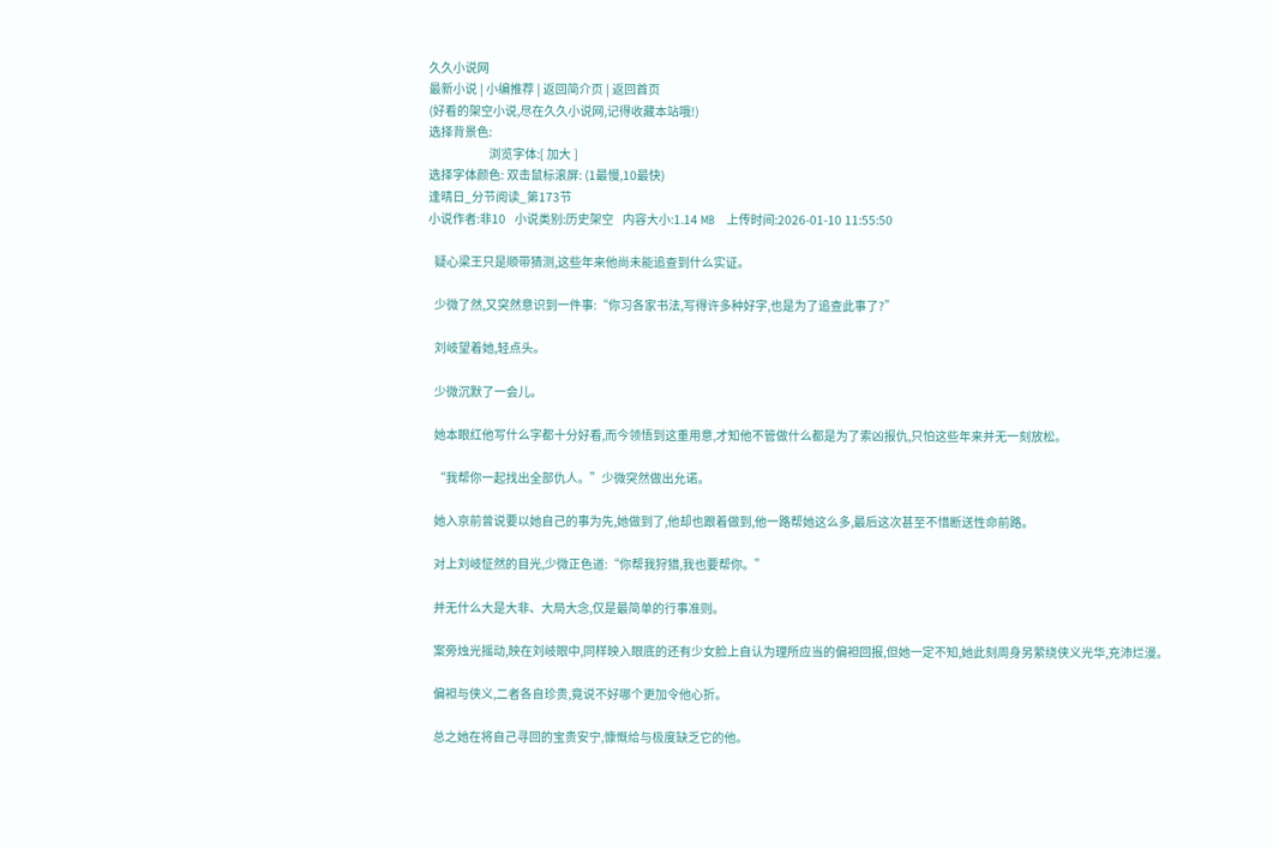久久小说网
最新小说 | 小编推荐 | 返回简介页 | 返回首页
(好看的架空小说,尽在久久小说网,记得收藏本站哦!)
选择背景色:
                    浏览字体:[ 加大 ]
选择字体颜色: 双击鼠标滚屏: (1最慢,10最快)
逢晴日_分节阅读_第173节
小说作者:非10   小说类别:历史架空   内容大小:1.14 MB   上传时间:2026-01-10 11:55:50

  疑心梁王只是顺带猜测,这些年来他尚未能追查到什么实证。

  少微了然,又突然意识到一件事:“你习各家书法,写得许多种好字,也是为了追查此事了?”

  刘岐望着她,轻点头。

  少微沉默了一会儿。

  她本眼红他写什么字都十分好看,而今领悟到这重用意,才知他不管做什么都是为了索凶报仇,只怕这些年来并无一刻放松。

  “我帮你一起找出全部仇人。”少微突然做出允诺。

  她入京前曾说要以她自己的事为先,她做到了,他却也跟着做到,他一路帮她这么多,最后这次甚至不惜断送性命前路。

  对上刘岐怔然的目光,少微正色道:“你帮我狩猎,我也要帮你。”

  并无什么大是大非、大局大念,仅是最简单的行事准则。

  案旁烛光摇动,映在刘岐眼中,同样映入眼底的还有少女脸上自认为理所应当的偏袒回报,但她一定不知,她此刻周身另萦绕侠义光华,充沛烂漫。

  偏袒与侠义,二者各自珍贵,竟说不好哪个更加令他心折。

  总之她在将自己寻回的宝贵安宁,慷慨给与极度缺乏它的他。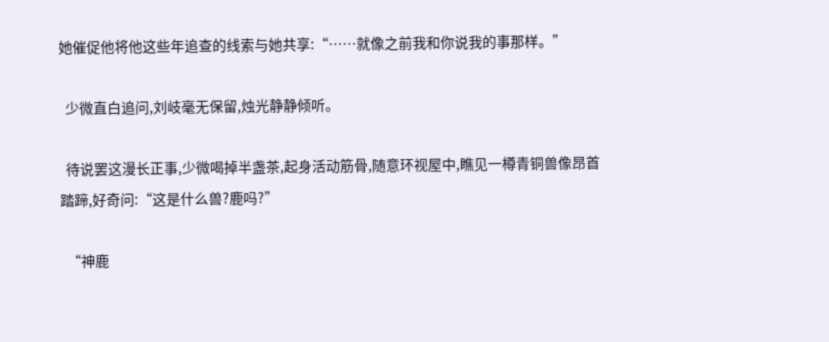她催促他将他这些年追查的线索与她共享:“……就像之前我和你说我的事那样。”

  少微直白追问,刘岐毫无保留,烛光静静倾听。

  待说罢这漫长正事,少微喝掉半盏茶,起身活动筋骨,随意环视屋中,瞧见一樽青铜兽像昂首踏蹄,好奇问:“这是什么兽?鹿吗?”

  “神鹿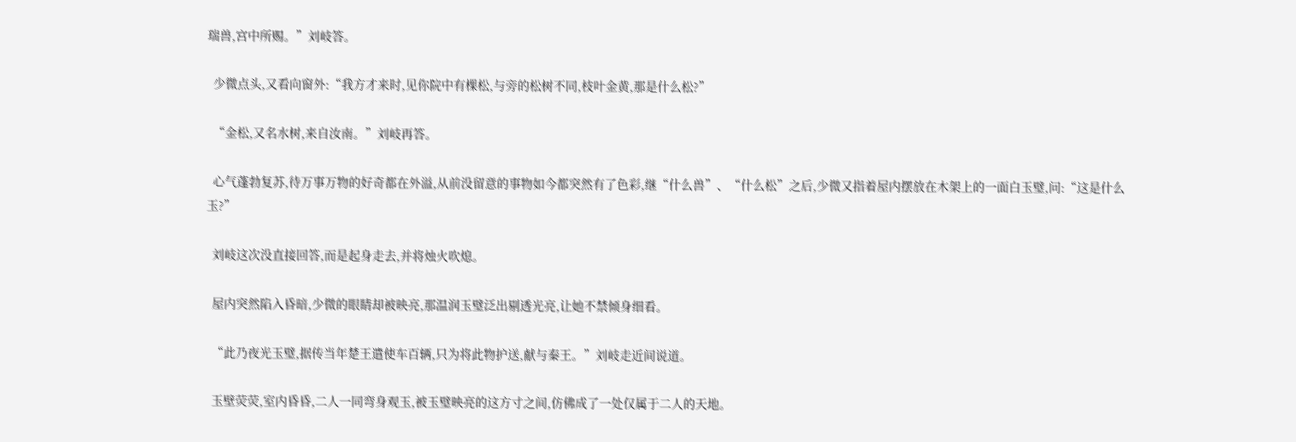瑞兽,宫中所赐。”刘岐答。

  少微点头,又看向窗外:“我方才来时,见你院中有棵松,与旁的松树不同,枝叶金黄,那是什么松?”

  “金松,又名水树,来自汝南。”刘岐再答。

  心气蓬勃复苏,待万事万物的好奇都在外溢,从前没留意的事物如今都突然有了色彩,继“什么兽”、“什么松”之后,少微又指着屋内摆放在木架上的一面白玉璧,问:“这是什么玉?”

  刘岐这次没直接回答,而是起身走去,并将烛火吹熄。

  屋内突然陷入昏暗,少微的眼睛却被映亮,那温润玉璧泛出剔透光亮,让她不禁倾身细看。

  “此乃夜光玉璧,据传当年楚王遣使车百辆,只为将此物护送,献与秦王。”刘岐走近间说道。

  玉壁荧荧,室内昏昏,二人一同弯身观玉,被玉璧映亮的这方寸之间,仿佛成了一处仅属于二人的天地。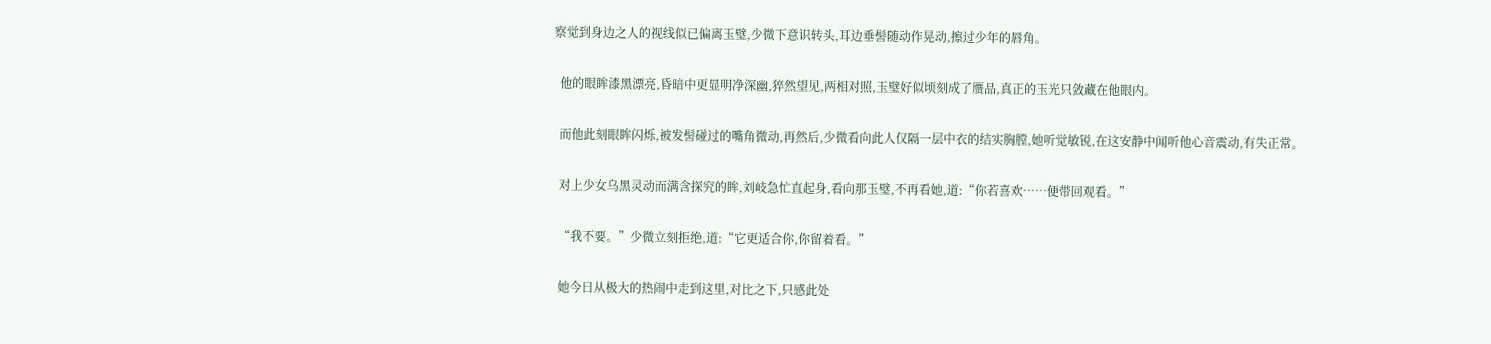察觉到身边之人的视线似已偏离玉璧,少微下意识转头,耳边垂髻随动作晃动,擦过少年的唇角。

  他的眼眸漆黑漂亮,昏暗中更显明净深幽,猝然望见,两相对照,玉璧好似顷刻成了赝品,真正的玉光只敛藏在他眼内。

  而他此刻眼眸闪烁,被发髻碰过的嘴角微动,再然后,少微看向此人仅隔一层中衣的结实胸膛,她听觉敏锐,在这安静中闻听他心音震动,有失正常。

  对上少女乌黑灵动而满含探究的眸,刘岐急忙直起身,看向那玉璧,不再看她,道:“你若喜欢……便带回观看。”

  “我不要。”少微立刻拒绝,道:“它更适合你,你留着看。”

  她今日从极大的热闹中走到这里,对比之下,只感此处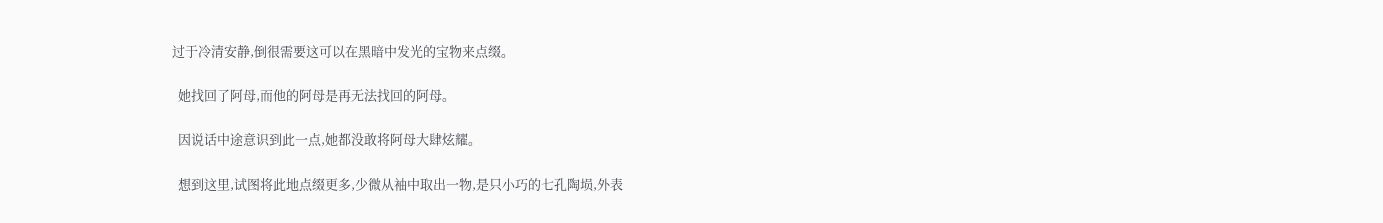过于冷清安静,倒很需要这可以在黑暗中发光的宝物来点缀。

  她找回了阿母,而他的阿母是再无法找回的阿母。

  因说话中途意识到此一点,她都没敢将阿母大肆炫耀。

  想到这里,试图将此地点缀更多,少微从袖中取出一物,是只小巧的七孔陶埙,外表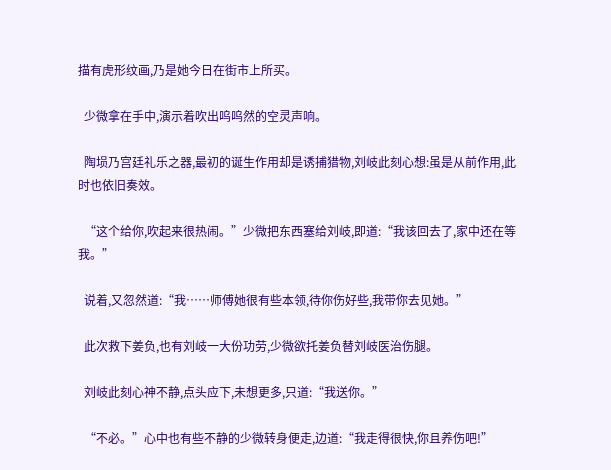描有虎形纹画,乃是她今日在街市上所买。

  少微拿在手中,演示着吹出呜呜然的空灵声响。

  陶埙乃宫廷礼乐之器,最初的诞生作用却是诱捕猎物,刘岐此刻心想:虽是从前作用,此时也依旧奏效。

  “这个给你,吹起来很热闹。”少微把东西塞给刘岐,即道:“我该回去了,家中还在等我。”

  说着,又忽然道:“我……师傅她很有些本领,待你伤好些,我带你去见她。”

  此次救下姜负,也有刘岐一大份功劳,少微欲托姜负替刘岐医治伤腿。

  刘岐此刻心神不静,点头应下,未想更多,只道:“我送你。”

  “不必。”心中也有些不静的少微转身便走,边道:“我走得很快,你且养伤吧!”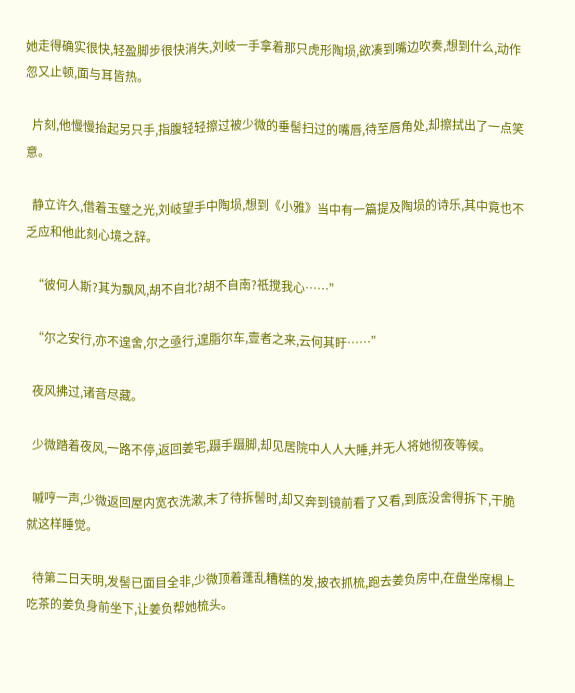她走得确实很快,轻盈脚步很快消失,刘岐一手拿着那只虎形陶埙,欲凑到嘴边吹奏,想到什么,动作忽又止顿,面与耳皆热。

  片刻,他慢慢抬起另只手,指腹轻轻擦过被少微的垂髻扫过的嘴唇,待至唇角处,却擦拭出了一点笑意。

  静立许久,借着玉璧之光,刘岐望手中陶埙,想到《小雅》当中有一篇提及陶埙的诗乐,其中竟也不乏应和他此刻心境之辞。

  “彼何人斯?其为飘风,胡不自北?胡不自南?祇搅我心……”

  “尔之安行,亦不遑舍,尔之亟行,遑脂尔车,壹者之来,云何其盱……”

  夜风拂过,诸音尽藏。

  少微踏着夜风,一路不停,返回姜宅,蹑手蹑脚,却见居院中人人大睡,并无人将她彻夜等候。

  嘁哼一声,少微返回屋内宽衣洗漱,末了待拆髻时,却又奔到镜前看了又看,到底没舍得拆下,干脆就这样睡觉。

  待第二日天明,发髻已面目全非,少微顶着蓬乱糟糕的发,披衣抓梳,跑去姜负房中,在盘坐席榻上吃茶的姜负身前坐下,让姜负帮她梳头。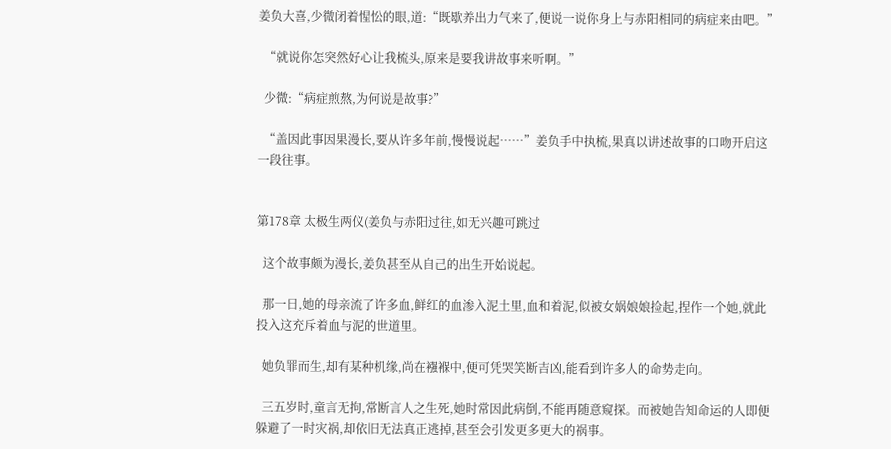姜负大喜,少微闭着惺忪的眼,道:“既歇养出力气来了,便说一说你身上与赤阳相同的病症来由吧。”

  “就说你怎突然好心让我梳头,原来是要我讲故事来听啊。”

  少微:“病症煎熬,为何说是故事?”

  “盖因此事因果漫长,要从许多年前,慢慢说起……”姜负手中执梳,果真以讲述故事的口吻开启这一段往事。


第178章 太极生两仪(姜负与赤阳过往,如无兴趣可跳过

  这个故事颇为漫长,姜负甚至从自己的出生开始说起。

  那一日,她的母亲流了许多血,鲜红的血渗入泥土里,血和着泥,似被女娲娘娘捡起,捏作一个她,就此投入这充斥着血与泥的世道里。

  她负罪而生,却有某种机缘,尚在襁褓中,便可凭哭笑断吉凶,能看到许多人的命势走向。

  三五岁时,童言无拘,常断言人之生死,她时常因此病倒,不能再随意窥探。而被她告知命运的人即便躲避了一时灾祸,却依旧无法真正逃掉,甚至会引发更多更大的祸事。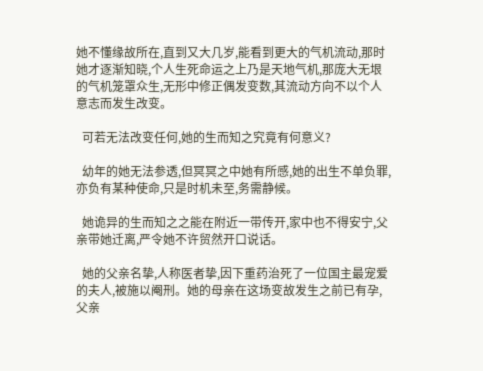她不懂缘故所在,直到又大几岁,能看到更大的气机流动,那时她才逐渐知晓,个人生死命运之上乃是天地气机,那庞大无垠的气机笼罩众生,无形中修正偶发变数,其流动方向不以个人意志而发生改变。

  可若无法改变任何,她的生而知之究竟有何意义?

  幼年的她无法参透,但冥冥之中她有所感,她的出生不单负罪,亦负有某种使命,只是时机未至,务需静候。

  她诡异的生而知之之能在附近一带传开,家中也不得安宁,父亲带她迁离,严令她不许贸然开口说话。

  她的父亲名挚,人称医者挚,因下重药治死了一位国主最宠爱的夫人,被施以阉刑。她的母亲在这场变故发生之前已有孕,父亲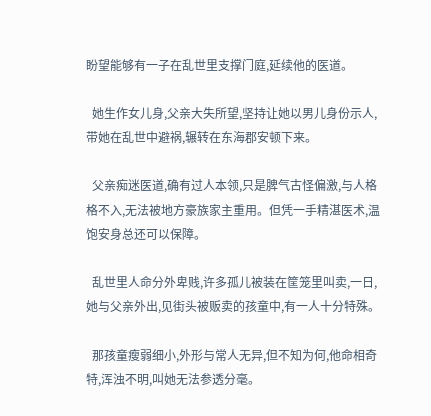盼望能够有一子在乱世里支撑门庭,延续他的医道。

  她生作女儿身,父亲大失所望,坚持让她以男儿身份示人,带她在乱世中避祸,辗转在东海郡安顿下来。

  父亲痴迷医道,确有过人本领,只是脾气古怪偏激,与人格格不入,无法被地方豪族家主重用。但凭一手精湛医术,温饱安身总还可以保障。

  乱世里人命分外卑贱,许多孤儿被装在筐笼里叫卖,一日,她与父亲外出,见街头被贩卖的孩童中,有一人十分特殊。

  那孩童瘦弱细小,外形与常人无异,但不知为何,他命相奇特,浑浊不明,叫她无法参透分毫。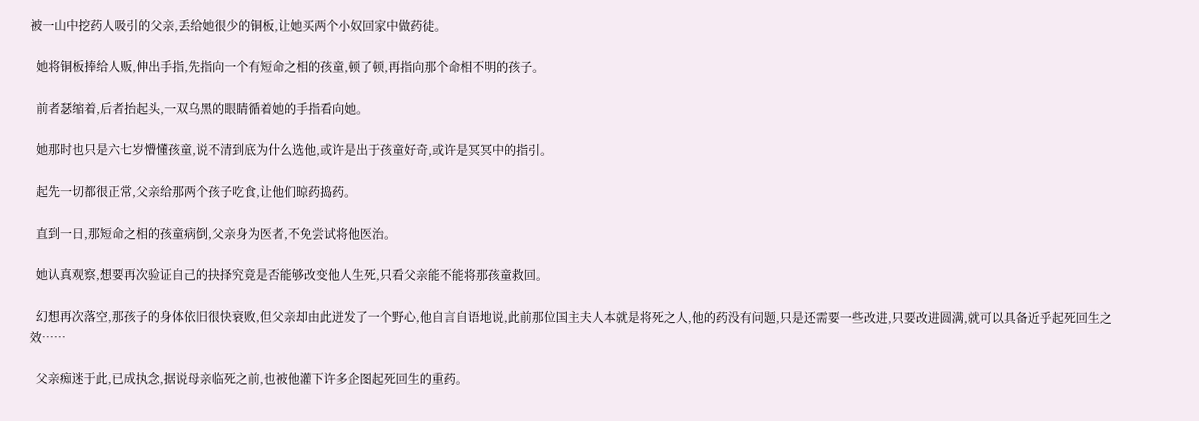被一山中挖药人吸引的父亲,丢给她很少的铜板,让她买两个小奴回家中做药徒。

  她将铜板捧给人贩,伸出手指,先指向一个有短命之相的孩童,顿了顿,再指向那个命相不明的孩子。

  前者瑟缩着,后者抬起头,一双乌黑的眼睛循着她的手指看向她。

  她那时也只是六七岁懵懂孩童,说不清到底为什么选他,或许是出于孩童好奇,或许是冥冥中的指引。

  起先一切都很正常,父亲给那两个孩子吃食,让他们晾药捣药。

  直到一日,那短命之相的孩童病倒,父亲身为医者,不免尝试将他医治。

  她认真观察,想要再次验证自己的抉择究竟是否能够改变他人生死,只看父亲能不能将那孩童救回。

  幻想再次落空,那孩子的身体依旧很快衰败,但父亲却由此迸发了一个野心,他自言自语地说,此前那位国主夫人本就是将死之人,他的药没有问题,只是还需要一些改进,只要改进圆满,就可以具备近乎起死回生之效……

  父亲痴迷于此,已成执念,据说母亲临死之前,也被他灌下许多企图起死回生的重药。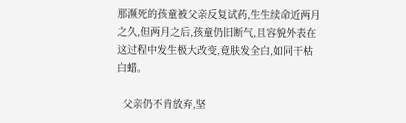那濒死的孩童被父亲反复试药,生生续命近两月之久,但两月之后,孩童仍旧断气,且容貌外表在这过程中发生极大改变,竟肤发全白,如同干枯白蜡。

  父亲仍不肯放弃,坚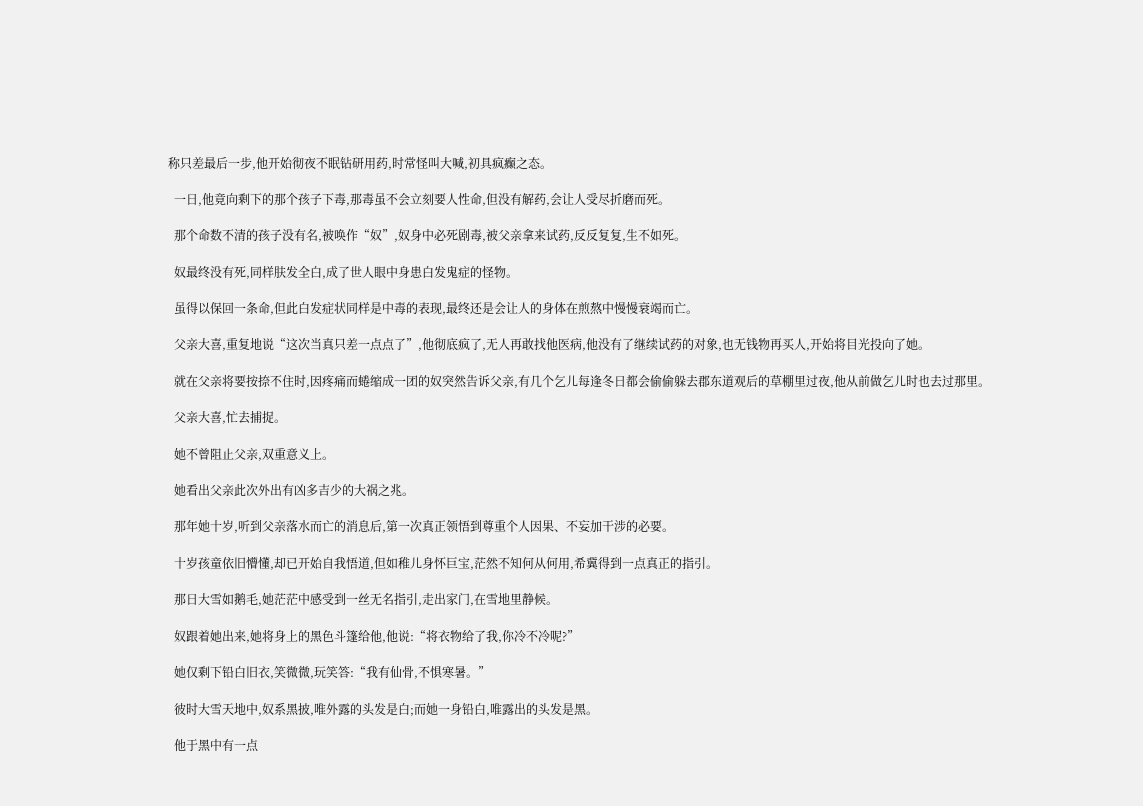称只差最后一步,他开始彻夜不眠钻研用药,时常怪叫大喊,初具疯癫之态。

  一日,他竟向剩下的那个孩子下毒,那毒虽不会立刻要人性命,但没有解药,会让人受尽折磨而死。

  那个命数不清的孩子没有名,被唤作“奴”,奴身中必死剧毒,被父亲拿来试药,反反复复,生不如死。

  奴最终没有死,同样肤发全白,成了世人眼中身患白发鬼症的怪物。

  虽得以保回一条命,但此白发症状同样是中毒的表现,最终还是会让人的身体在煎熬中慢慢衰竭而亡。

  父亲大喜,重复地说“这次当真只差一点点了”,他彻底疯了,无人再敢找他医病,他没有了继续试药的对象,也无钱物再买人,开始将目光投向了她。

  就在父亲将要按捺不住时,因疼痛而蜷缩成一团的奴突然告诉父亲,有几个乞儿每逢冬日都会偷偷躲去郡东道观后的草棚里过夜,他从前做乞儿时也去过那里。

  父亲大喜,忙去捕捉。

  她不曾阻止父亲,双重意义上。

  她看出父亲此次外出有凶多吉少的大祸之兆。

  那年她十岁,听到父亲落水而亡的消息后,第一次真正领悟到尊重个人因果、不妄加干涉的必要。

  十岁孩童依旧懵懂,却已开始自我悟道,但如稚儿身怀巨宝,茫然不知何从何用,希冀得到一点真正的指引。

  那日大雪如鹅毛,她茫茫中感受到一丝无名指引,走出家门,在雪地里静候。

  奴跟着她出来,她将身上的黑色斗篷给他,他说:“将衣物给了我,你冷不冷呢?”

  她仅剩下铅白旧衣,笑微微,玩笑答:“我有仙骨,不惧寒暑。”

  彼时大雪天地中,奴系黑披,唯外露的头发是白;而她一身铅白,唯露出的头发是黑。

  他于黑中有一点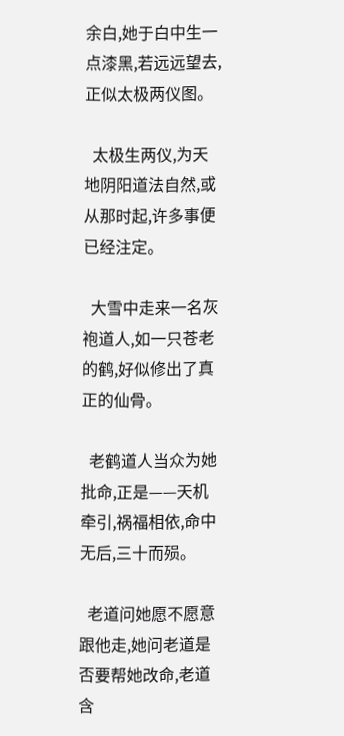余白,她于白中生一点漆黑,若远远望去,正似太极两仪图。

  太极生两仪,为天地阴阳道法自然,或从那时起,许多事便已经注定。

  大雪中走来一名灰袍道人,如一只苍老的鹤,好似修出了真正的仙骨。

  老鹤道人当众为她批命,正是——天机牵引,祸福相依,命中无后,三十而殒。

  老道问她愿不愿意跟他走,她问老道是否要帮她改命,老道含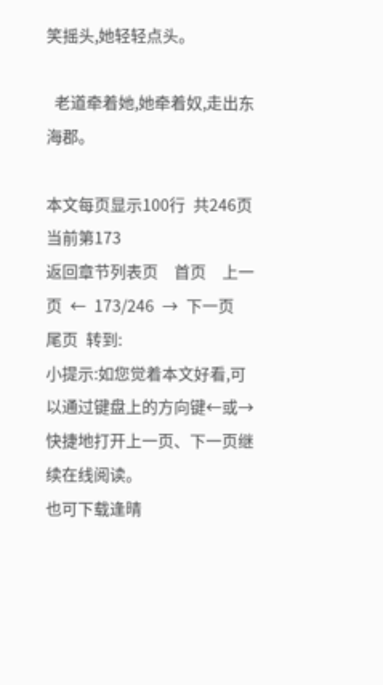笑摇头,她轻轻点头。

  老道牵着她,她牵着奴,走出东海郡。

本文每页显示100行  共246页  当前第173
返回章节列表页    首页    上一页  ←  173/246  →  下一页    尾页  转到:
小提示:如您觉着本文好看,可以通过键盘上的方向键←或→快捷地打开上一页、下一页继续在线阅读。
也可下载逢晴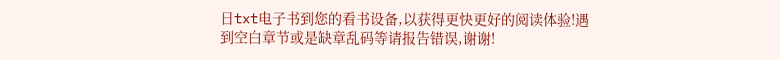日txt电子书到您的看书设备,以获得更快更好的阅读体验!遇到空白章节或是缺章乱码等请报告错误,谢谢!